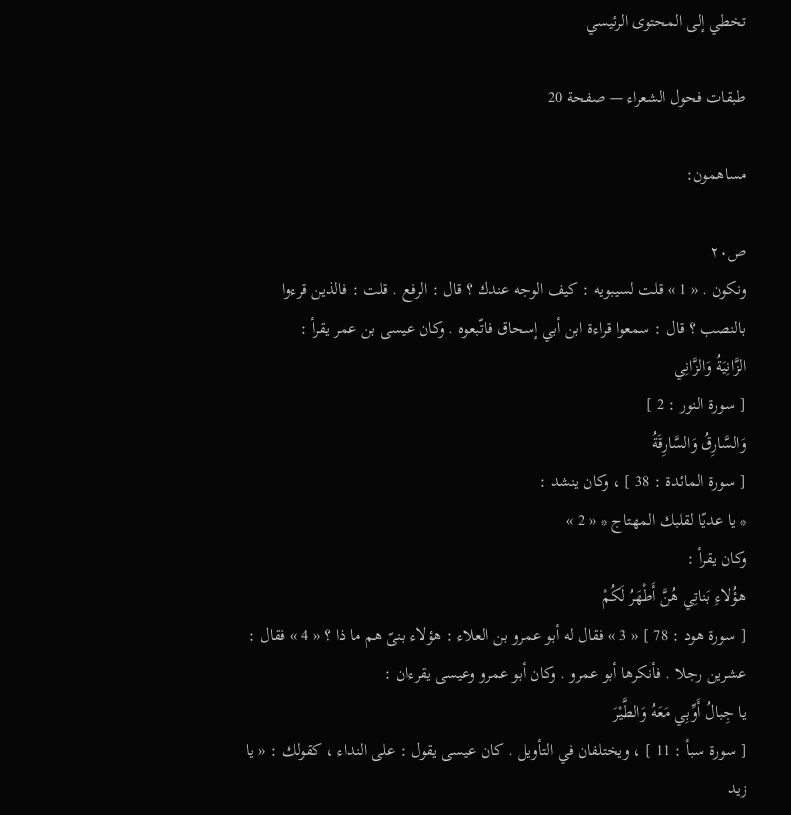تخطي إلى المحتوى الرئيسي

طبقات فحول الشعراء — صفحة 20

مساهمون:

ص٢٠
ونكون . « 1 » قلت لسيبويه : كيف الوجه عندك ؟ قال : الرفع . قلت : فالذين قرءوا بالنصب ؟ قال : سمعوا قراءة ابن أبي إسحاق فاتّبعوه . وكان عيسى بن عمر يقرأ :
الزَّانِيَةُ وَالزَّانِي
[ سورة النور : 2 ]
وَالسَّارِقُ وَالسَّارِقَةُ
[ سورة المائدة : 38 ] ، وكان ينشد :
* يا عديّا لقلبك المهتاج * « 2 »
وكان يقرأ :
هؤُلاءِ بَناتِي هُنَّ أَطْهَرُ لَكُمْ
[ سورة هود : 78 ] « 3 » فقال له أبو عمرو بن العلاء : هؤلاء بنىّ هم ما ذا ؟ « 4 » فقال : عشرين رجلا . فأنكرها أبو عمرو . وكان أبو عمرو وعيسى يقرءان :
يا جِبالُ أَوِّبِي مَعَهُ وَالطَّيْرَ
[ سورة سبأ : 11 ] ، ويختلفان في التأويل . كان عيسى يقول : على النداء ، كقولك : « يا زيد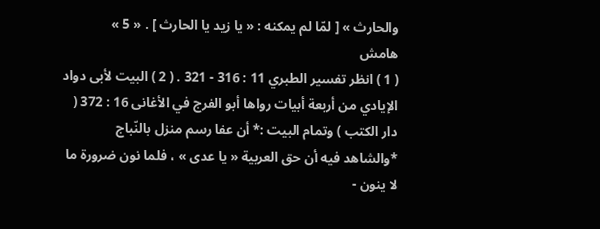والحارث » [ لمّا لم يمكنه : « يا زيد يا الحارث ] . « 5 »
هامش
( 1 ) انظر تفسير الطبري 11 : 316 - 321 . ( 2 ) البيت لأبى دواد الإيادي من أربعة أبيات رواها أبو الفرج في الأغانى 16 : 372 ( دار الكتب ) وتمام البيت :* أن عفا رسم منزل بالنّباج *والشاهد فيه أن حق العربية « يا عدى » ، فلما نون ضرورة ما لا ينون -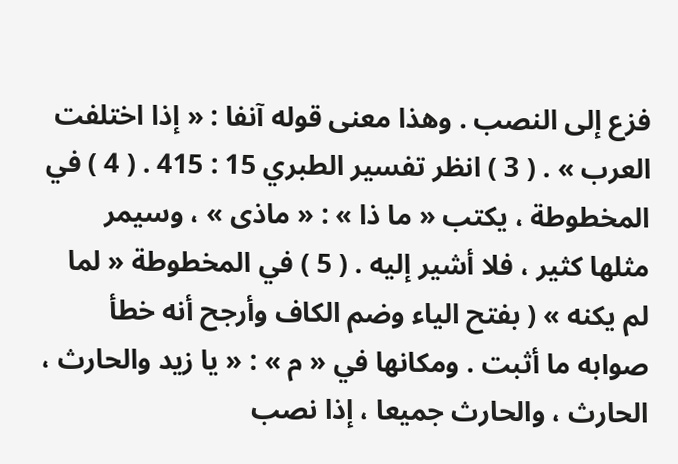فزع إلى النصب . وهذا معنى قوله آنفا : « إذا اختلفت العرب » . ( 3 ) انظر تفسير الطبري 15 : 415 . ( 4 ) في المخطوطة ، يكتب « ما ذا » : « ماذى » ، وسيمر مثلها كثير ، فلا أشير إليه . ( 5 ) في المخطوطة « لما لم يكنه » ( بفتح الياء وضم الكاف وأرجح أنه خطأ صوابه ما أثبت . ومكانها في « م » : « يا زيد والحارث ، الحارث ، والحارث جميعا ، إذا نصب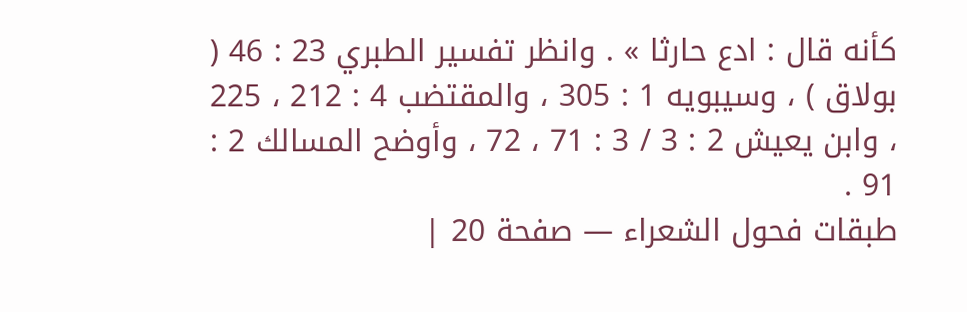كأنه قال : ادع حارثا » . وانظر تفسير الطبري 23 : 46 ( بولاق ) ، وسيبويه 1 : 305 ، والمقتضب 4 : 212 ، 225 ، وابن يعيش 2 : 3 / 3 : 71 ، 72 ، وأوضح المسالك 2 : 91 .
طبقات فحول الشعراء — صفحة 20 |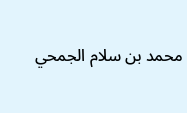محمد بن سلام الجمحي